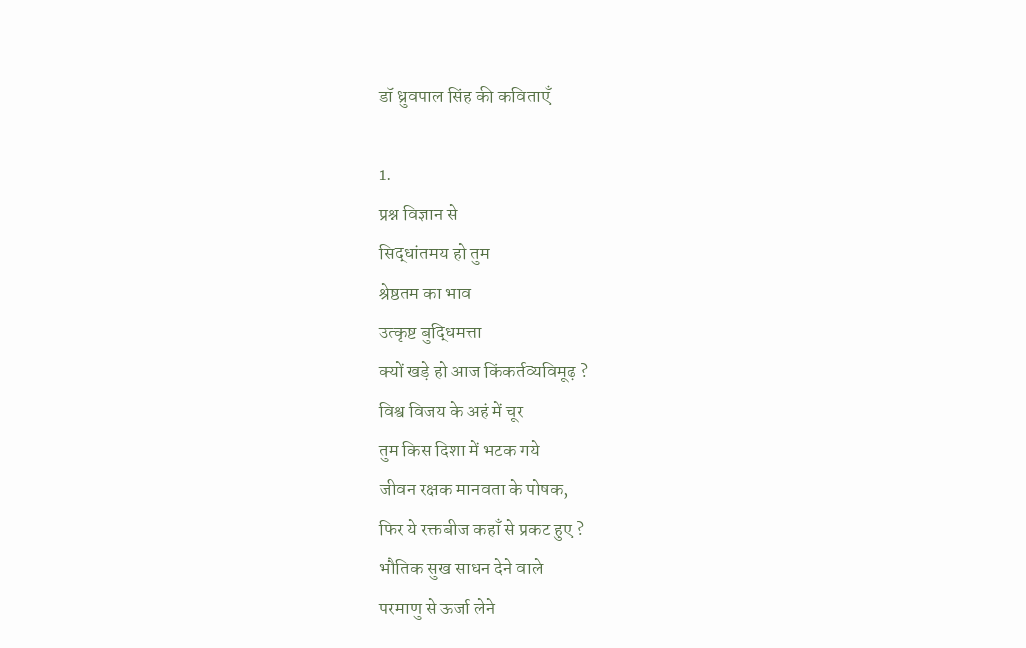डॉ ध्रुवपाल सिंह की कविताएँ

1.
प्रश्न विज्ञान से
सिद्धांतमय हो तुम
श्रेष्ठतम का भाव
उत्कृष्ट बुद्धिमत्ता
क्यों खड़े हो आज किंकर्तव्यविमूढ़ ?
विश्व विजय के अहं में चूर
तुम किस दिशा में भटक गये
जीवन रक्षक मानवता के पोषक,
फिर ये रक्तबीज कहाँ से प्रकट हुए ?
भौतिक सुख साधन देने वाले
परमाणु से ऊर्जा लेने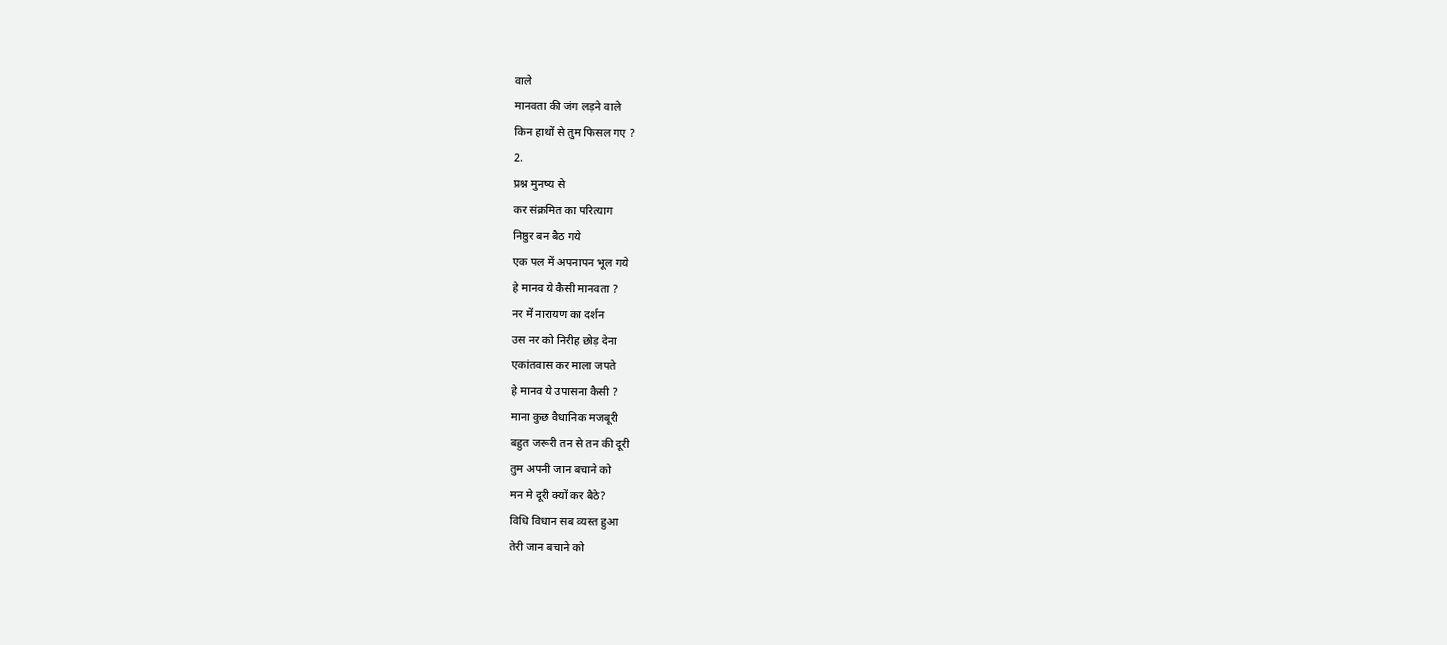वाले
मानवता की जंग लड़ने वाले
किन हाथों से तुम फिसल गए ?
2.
प्रश्न मुनष्य से
कर संक्रमित का परित्याग
निष्ठुर बन बैठ गये
एक पल में अपनापन भूल गये
हे मानव ये कैसी मानवता ?
नर में नारायण का दर्शन
उस नर को निरीह छोड़ देना
एकांतवास कर माला जपते
हे मानव ये उपासना कैसी ?
माना कुछ वैधानिक मजबूरी
बहुत जरूरी तन से तन की दूरी
तुम अपनी जान बचाने को
मन मे दूरी क्यों कर बैठे?
विधि विधान सब व्यस्त हुआ
तेरी जान बचाने को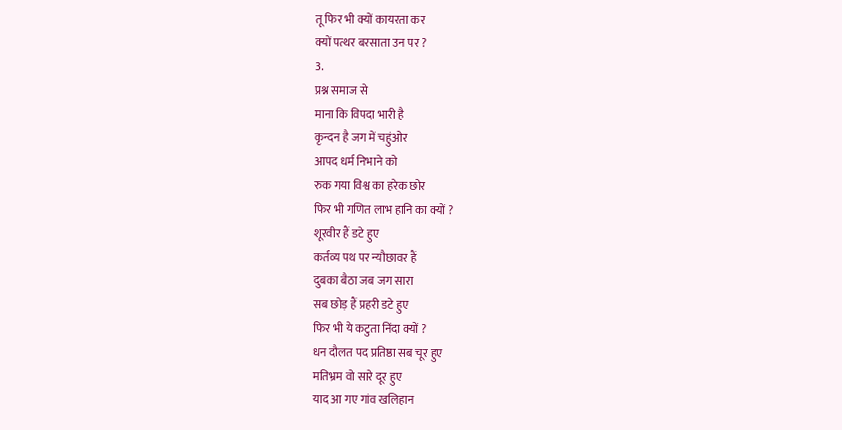तू फिर भी क्यों कायरता कर
क्यों पत्थर बरसाता उन पर ?
3.
प्रश्न समाज से
माना कि विपदा भारी है
कृन्दन है जग में चहुंओर
आपद धर्म निभाने को
रुक गया विश्व का हरेक छोर
फिर भी गणित लाभ हानि का क्यों ?
शूरवीर हैं डटे हुए
कर्तव्य पथ पर न्यौछावर हैं
दुबका बैठा जब जग सारा
सब छोड़ हैं प्रहरी डटे हुए
फिर भी ये कटुता निंदा क्यों ?
धन दौलत पद प्रतिष्ठा सब चूर हुए
मतिभ्रम वो सारे दूर हुए
याद आ गए गांव खलिहान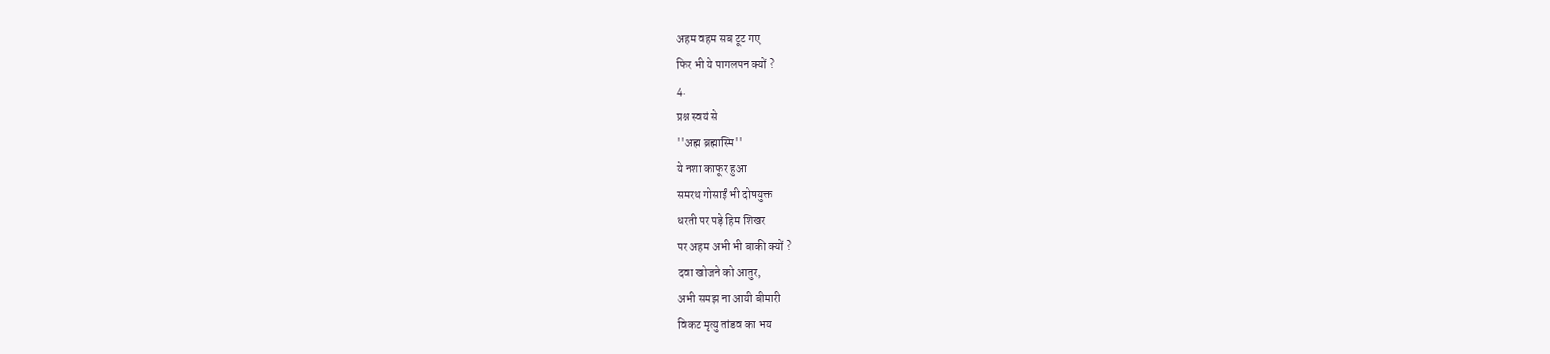अहम वहम सब टूट गए
फिर भी ये पागलपन क्यों ?
4.
प्रश्न स्वयं से
''अह्म ब्रह्मास्मि''
ये नशा काफूर हुआ
समरथ गोसाईं भी दोषयुक्त
धरती पर पड़े हिम शिखर
पर अहम अभी भी बाकी क्यों ?
दवा खोजने को आतुर,
अभी समझ ना आयी बीमारी
विकट मृत्यु तांडव का भय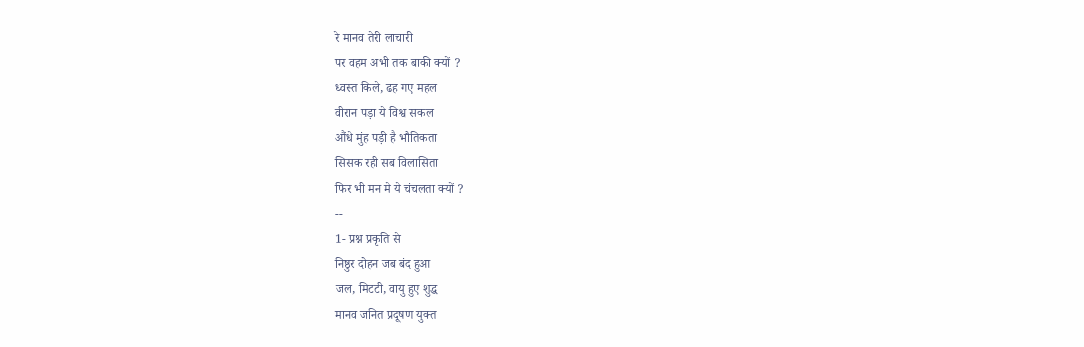रे मानव तेरी लाचारी
पर वहम अभी तक बाकी क्यों ?
ध्वस्त किले, ढह गए महल
वीरान पड़ा ये विश्व सकल
औंधे मुंह पड़ी है भौतिकता
सिसक रही सब विलासिता
फिर भी मन मे ये चंचलता क्यों ?
--
1- प्रश्न प्रकृति से
निष्ठुर दोहन जब बंद हुआ
जल, मिटटी, वायु हुए शुद्ध
मानव जनित प्रदूषण युक्त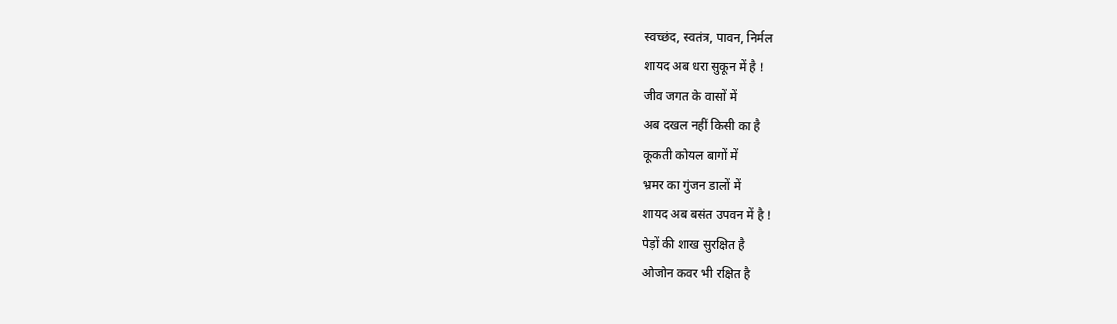स्वच्छंद, स्वतंत्र, पावन, निर्मल
शायद अब धरा सुकून में है !
जीव जगत के वासों में
अब दखल नहीं किसी का है
कूकती कोयल बागों में
भ्रमर का गुंजन डालों में
शायद अब बसंत उपवन में है !
पेड़ों की शाख सुरक्षित है
ओजोन कवर भी रक्षित है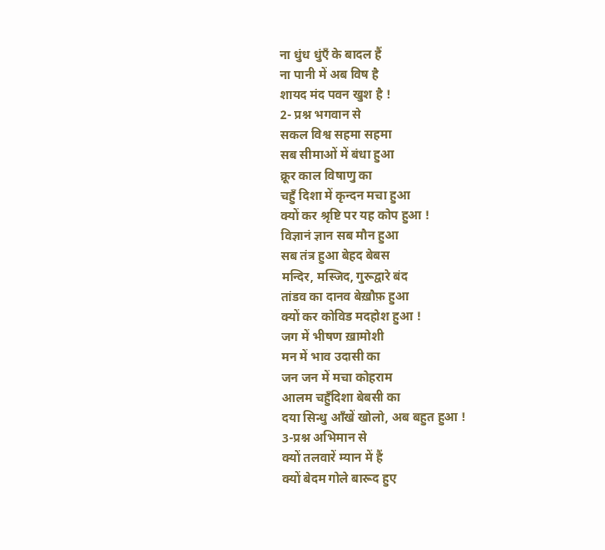ना धुंध धुंएँ के बादल हैं
ना पानी में अब विष है
शायद मंद पवन खुश है !
2- प्रश्न भगवान से
सकल विश्व सहमा सहमा
सब सीमाओं में बंधा हुआ
क्रूर काल विषाणु का
चहुँ दिशा में कृन्दन मचा हुआ
क्यों कर श्रृष्टि पर यह कोप हुआ !
विज्ञानं ज्ञान सब मौन हुआ
सब तंत्र हुआ बेहद बेबस
मन्दिर, मस्जिद, गुरूद्वारे बंद
तांडव का दानव बेख़ौफ़ हुआ
क्यों कर कोविड मदहोश हुआ !
जग में भीषण ख़ामोशी
मन में भाव उदासी का
जन जन में मचा कोहराम
आलम चहुँदिशा बेबसी का
दया सिन्धु आँखें खोलो, अब बहुत हुआ !
3-प्रश्न अभिमान से
क्यों तलवारें म्यान में हैं
क्यों बेदम गोले बारूद हुए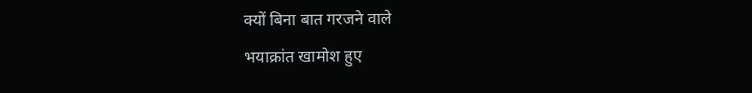क्यों बिना बात गरजने वाले
भयाक्रांत खामोश हुए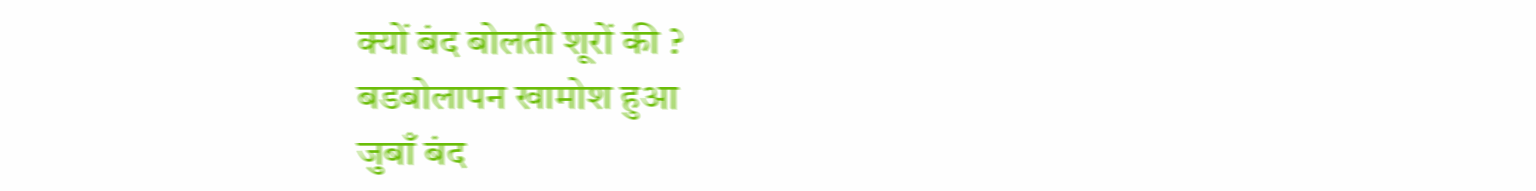क्यों बंद बोलती शूरों की ?
बडबोलापन खामोश हुआ
जुबाँ बंद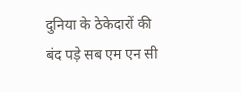दुनिया के ठेकेदारों की
बंद पड़े सब एम एन सी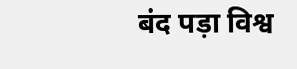बंद पड़ा विश्व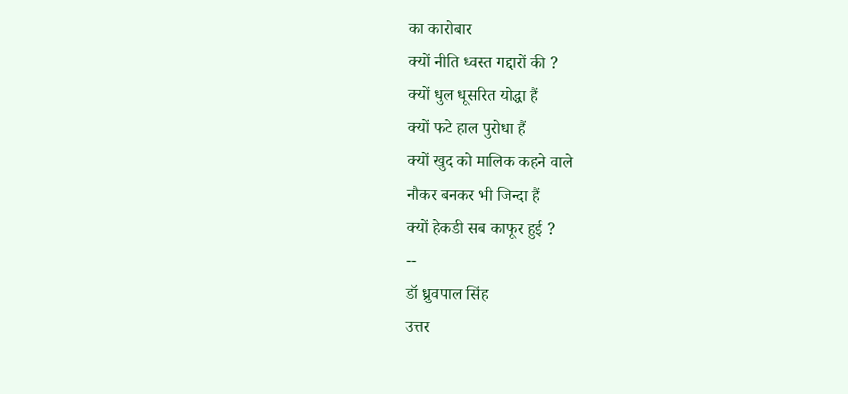का कारोबार
क्यों नीति ध्वस्त गद्दारों की ?
क्यों धुल धूसरित योद्धा हैं
क्यों फटे हाल पुरोधा हैं
क्यों खुद को मालिक कहने वाले
नौकर बनकर भी जिन्दा हैं
क्यों हेकडी सब काफूर हुई ?
--
डॉ ध्रुवपाल सिंह
उत्तर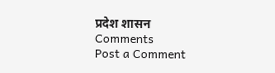प्रदेश शासन
Comments
Post a Comment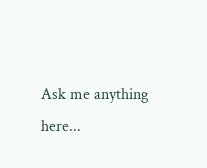Ask me anything here...